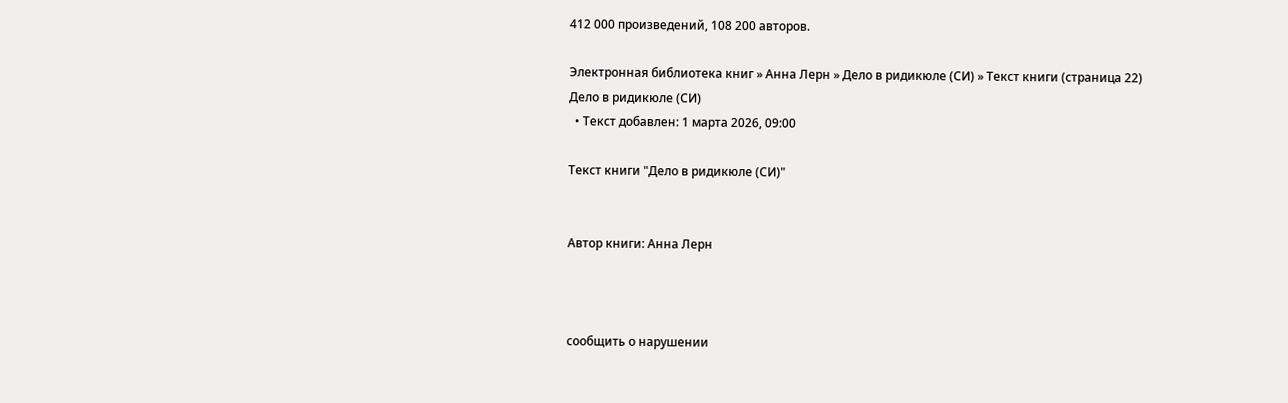412 000 произведений, 108 200 авторов.

Электронная библиотека книг » Анна Лерн » Дело в ридикюле (СИ) » Текст книги (страница 22)
Дело в ридикюле (СИ)
  • Текст добавлен: 1 марта 2026, 09:00

Текст книги "Дело в ридикюле (СИ)"


Автор книги: Анна Лерн



сообщить о нарушении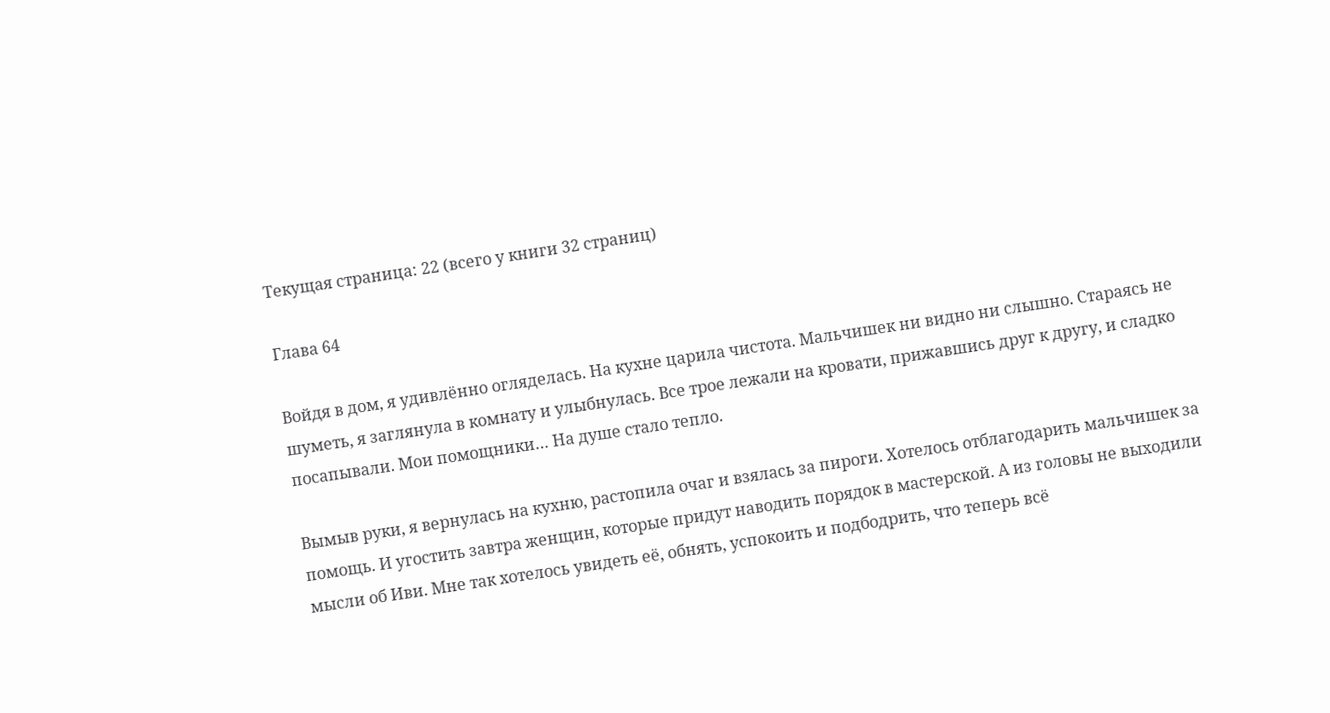Текущая страница: 22 (всего у книги 32 страниц)

Глава 64

Войдя в дом, я удивлённо огляделась. На кухне царила чистота. Мальчишек ни видно ни слышно. Стараясь не шуметь, я заглянула в комнату и улыбнулась. Все трое лежали на кровати, прижавшись друг к другу, и сладко посапывали. Мои помощники… На душе стало тепло.

Вымыв руки, я вернулась на кухню, растопила очаг и взялась за пироги. Хотелось отблагодарить мальчишек за помощь. И угостить завтра женщин, которые придут наводить порядок в мастерской. А из головы не выходили мысли об Иви. Мне так хотелось увидеть её, обнять, успокоить и подбодрить, что теперь всё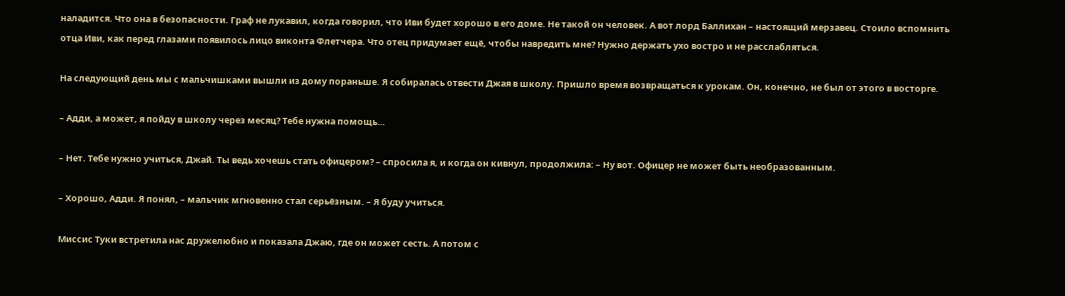наладится. Что она в безопасности. Граф не лукавил, когда говорил, что Иви будет хорошо в его доме. Не такой он человек. А вот лорд Баллихан – настоящий мерзавец. Стоило вспомнить отца Иви, как перед глазами появилось лицо виконта Флетчера. Что отец придумает ещё, чтобы навредить мне? Нужно держать ухо востро и не расслабляться.

На следующий день мы с мальчишками вышли из дому пораньше. Я собиралась отвести Джая в школу. Пришло время возвращаться к урокам. Он, конечно, не был от этого в восторге.

– Адди, а может, я пойду в школу через месяц? Тебе нужна помощь…

– Нет. Тебе нужно учиться, Джай. Ты ведь хочешь стать офицером? – спросила я, и когда он кивнул, продолжила: – Ну вот. Офицер не может быть необразованным.

– Хорошо, Адди. Я понял, – мальчик мгновенно стал серьёзным. – Я буду учиться.

Миссис Туки встретила нас дружелюбно и показала Джаю, где он может сесть. А потом с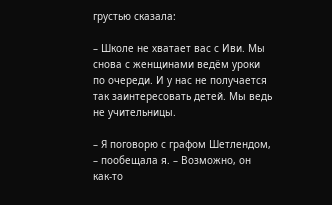грустью сказала:

– Школе не хватает вас с Иви. Мы снова с женщинами ведём уроки по очереди. И у нас не получается так заинтересовать детей. Мы ведь не учительницы.

– Я поговорю с графом Шетлендом, – пообещала я. – Возможно, он как-то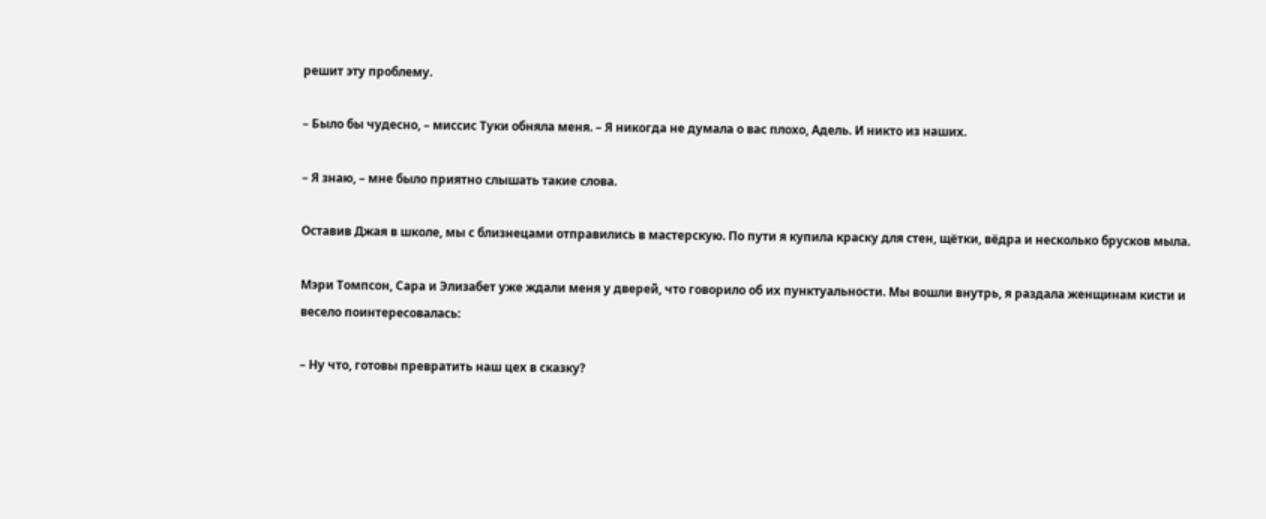решит эту проблему.

– Было бы чудесно, – миссис Туки обняла меня. – Я никогда не думала о вас плохо, Адель. И никто из наших.

– Я знаю, – мне было приятно слышать такие слова.

Оставив Джая в школе, мы с близнецами отправились в мастерскую. По пути я купила краску для стен, щётки, вёдра и несколько брусков мыла.

Мэри Томпсон, Сара и Элизабет уже ждали меня у дверей, что говорило об их пунктуальности. Мы вошли внутрь, я раздала женщинам кисти и весело поинтересовалась:

– Ну что, готовы превратить наш цех в сказку?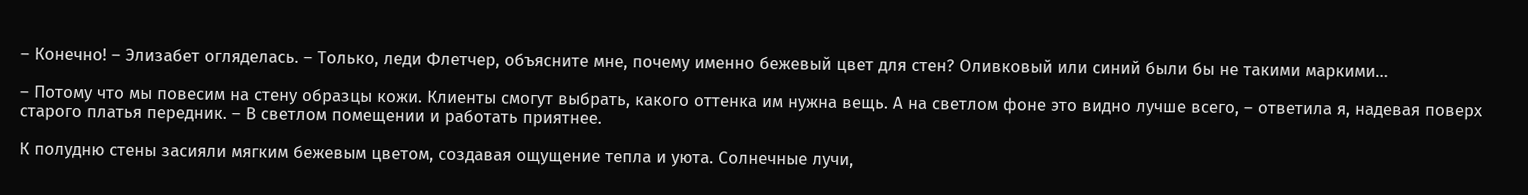– Конечно! – Элизабет огляделась. – Только, леди Флетчер, объясните мне, почему именно бежевый цвет для стен? Оливковый или синий были бы не такими маркими…

– Потому что мы повесим на стену образцы кожи. Клиенты смогут выбрать, какого оттенка им нужна вещь. А на светлом фоне это видно лучше всего, – ответила я, надевая поверх старого платья передник. – В светлом помещении и работать приятнее.

К полудню стены засияли мягким бежевым цветом, создавая ощущение тепла и уюта. Солнечные лучи,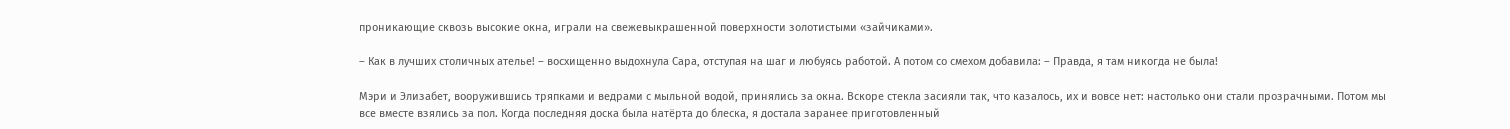проникающие сквозь высокие окна, играли на свежевыкрашенной поверхности золотистыми «зайчиками».

– Как в лучших столичных ателье! – восхищенно выдохнула Сара, отступая на шаг и любуясь работой. А потом со смехом добавила: – Правда, я там никогда не была!

Мэри и Элизабет, вооружившись тряпками и ведрами с мыльной водой, принялись за окна. Вскоре стекла засияли так, что казалось, их и вовсе нет: настолько они стали прозрачными. Потом мы все вместе взялись за пол. Когда последняя доска была натёрта до блеска, я достала заранее приготовленный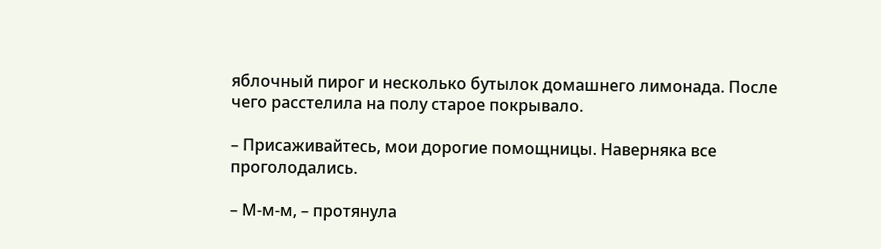яблочный пирог и несколько бутылок домашнего лимонада. После чего расстелила на полу старое покрывало.

– Присаживайтесь, мои дорогие помощницы. Наверняка все проголодались.

– М-м-м, – протянула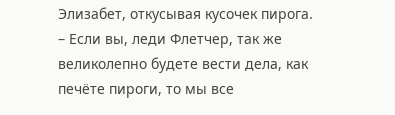Элизабет, откусывая кусочек пирога. – Если вы, леди Флетчер, так же великолепно будете вести дела, как печёте пироги, то мы все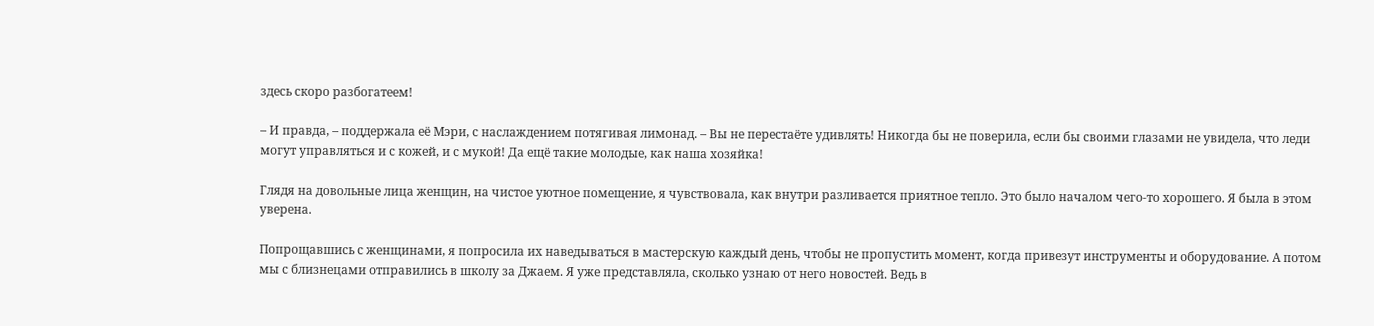здесь скоро разбогатеем!

– И правда, – поддержала её Мэри, с наслаждением потягивая лимонад. – Вы не перестаёте удивлять! Никогда бы не поверила, если бы своими глазами не увидела, что леди могут управляться и с кожей, и с мукой! Да ещё такие молодые, как наша хозяйка!

Глядя на довольные лица женщин, на чистое уютное помещение, я чувствовала, как внутри разливается приятное тепло. Это было началом чего-то хорошего. Я была в этом уверена.

Попрощавшись с женщинами, я попросила их наведываться в мастерскую каждый день, чтобы не пропустить момент, когда привезут инструменты и оборудование. А потом мы с близнецами отправились в школу за Джаем. Я уже представляла, сколько узнаю от него новостей. Ведь в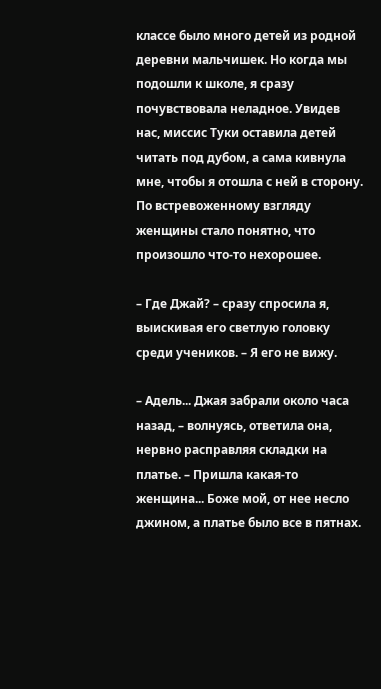классе было много детей из родной деревни мальчишек. Но когда мы подошли к школе, я сразу почувствовала неладное. Увидев нас, миссис Туки оставила детей читать под дубом, а сама кивнула мне, чтобы я отошла с ней в сторону. По встревоженному взгляду женщины стало понятно, что произошло что-то нехорошее.

– Где Джай? – сразу спросила я, выискивая его светлую головку среди учеников. – Я его не вижу.

– Адель... Джая забрали около часа назад, – волнуясь, ответила она, нервно расправляя складки на платье. – Пришла какая-то женщина... Боже мой, от нее несло джином, а платье было все в пятнах.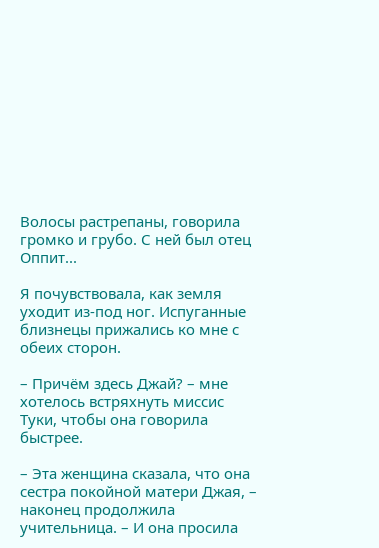Волосы растрепаны, говорила громко и грубо. С ней был отец Оппит...

Я почувствовала, как земля уходит из-под ног. Испуганные близнецы прижались ко мне с обеих сторон.

– Причём здесь Джай? – мне хотелось встряхнуть миссис Туки, чтобы она говорила быстрее.

– Эта женщина сказала, что она сестра покойной матери Джая, – наконец продолжила учительница. – И она просила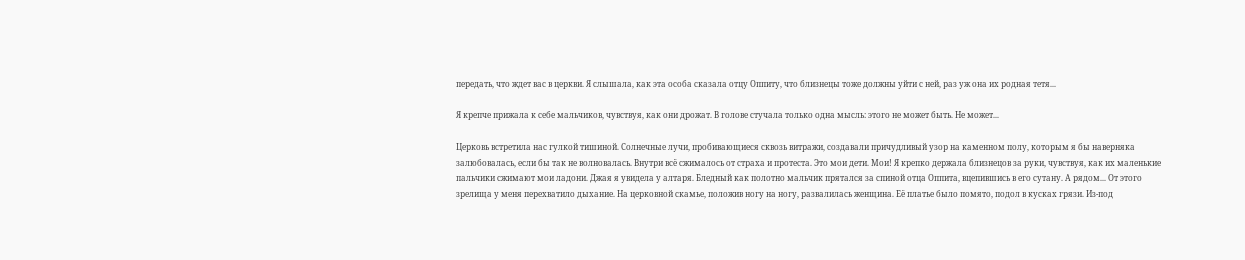передать, что ждет вас в церкви. Я слышала, как эта особа сказала отцу Оппиту, что близнецы тоже должны уйти с ней, раз уж она их родная тетя...

Я крепче прижала к себе мальчиков, чувствуя, как они дрожат. В голове стучала только одна мысль: этого не может быть. Не может...

Церковь встретила нас гулкой тишиной. Солнечные лучи, пробивающиеся сквозь витражи, создавали причудливый узор на каменном полу, которым я бы наверняка залюбовалась, если бы так не волновалась. Внутри всё сжималось от страха и протеста. Это мои дети. Мои! Я крепко держала близнецов за руки, чувствуя, как их маленькие пальчики сжимают мои ладони. Джая я увидела у алтаря. Бледный как полотно мальчик прятался за спиной отца Оппита, вцепившись в его сутану. А рядом... От этого зрелища у меня перехватило дыхание. На церковной скамье, положив ногу на ногу, развалилась женщина. Её платье было помято, подол в кусках грязи. Из-под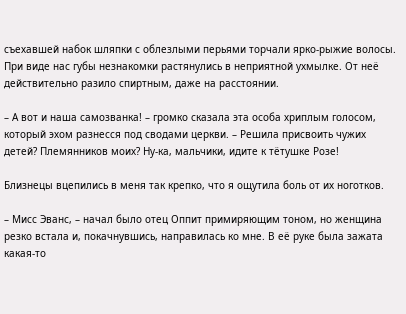съехавшей набок шляпки с облезлыми перьями торчали ярко-рыжие волосы. При виде нас губы незнакомки растянулись в неприятной ухмылке. От неё действительно разило спиртным, даже на расстоянии.

– А вот и наша самозванка! – громко сказала эта особа хриплым голосом, который эхом разнесся под сводами церкви. – Решила присвоить чужих детей? Племянников моих? Ну-ка, мальчики, идите к тётушке Розе!

Близнецы вцепились в меня так крепко, что я ощутила боль от их ноготков.

– Мисс Эванс, – начал было отец Оппит примиряющим тоном, но женщина резко встала и, покачнувшись, направилась ко мне. В её руке была зажата какая-то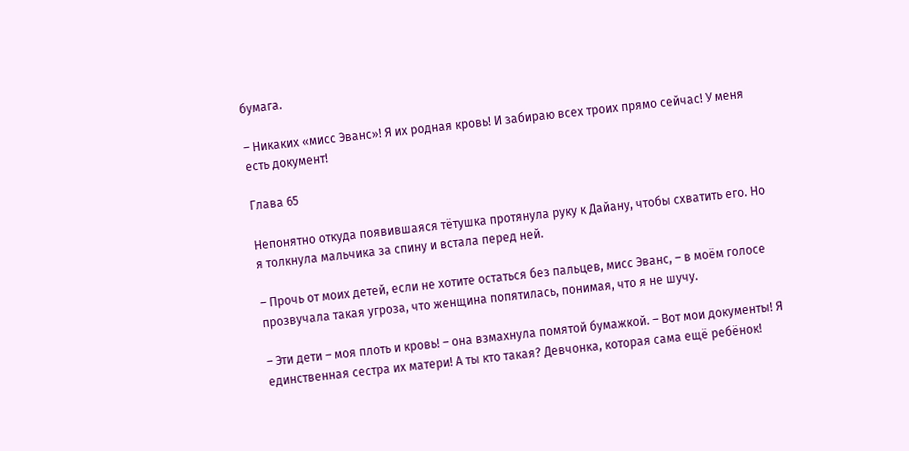бумага.

– Никаких «мисс Эванс»! Я их родная кровь! И забираю всех троих прямо сейчас! У меня есть документ!

Глава 65

Непонятно откуда появившаяся тётушка протянула руку к Дайану, чтобы схватить его. Но я толкнула мальчика за спину и встала перед ней.

– Прочь от моих детей, если не хотите остаться без пальцев, мисс Эванс, – в моём голосе прозвучала такая угроза, что женщина попятилась, понимая, что я не шучу.

– Эти дети – моя плоть и кровь! – она взмахнула помятой бумажкой. – Вот мои документы! Я единственная сестра их матери! А ты кто такая? Девчонка, которая сама ещё ребёнок!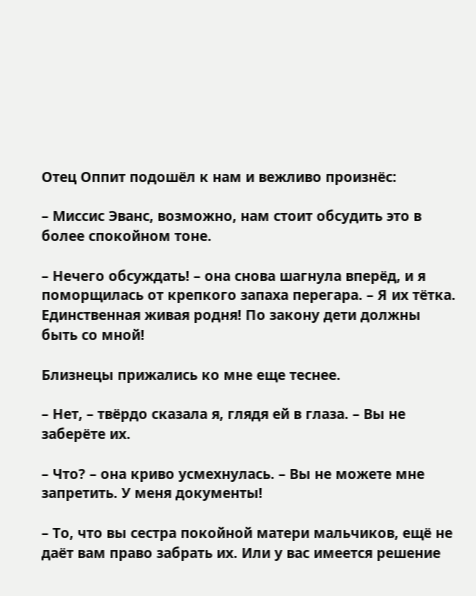Отец Оппит подошёл к нам и вежливо произнёс:

– Миссис Эванс, возможно, нам стоит обсудить это в более спокойном тоне.

– Нечего обсуждать! – она снова шагнула вперёд, и я поморщилась от крепкого запаха перегара. – Я их тётка. Единственная живая родня! По закону дети должны быть со мной!

Близнецы прижались ко мне еще теснее.

– Нет, – твёрдо сказала я, глядя ей в глаза. – Вы не заберёте их.

– Что? – она криво усмехнулась. – Вы не можете мне запретить. У меня документы!

– То, что вы сестра покойной матери мальчиков, ещё не даёт вам право забрать их. Или у вас имеется решение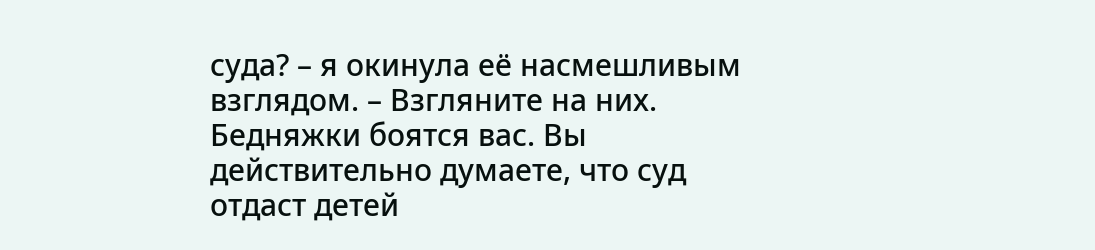суда? – я окинула её насмешливым взглядом. – Взгляните на них. Бедняжки боятся вас. Вы действительно думаете, что суд отдаст детей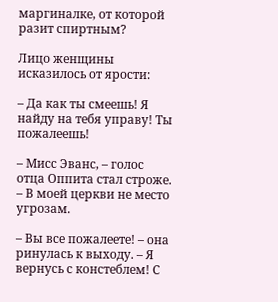маргиналке, от которой разит спиртным?

Лицо женщины исказилось от ярости:

– Да как ты смеешь! Я найду на тебя управу! Ты пожалеешь!

– Мисс Эванс, – голос отца Оппита стал строже. – В моей церкви не место угрозам.

– Вы все пожалеете! – она ринулась к выходу. – Я вернусь с констеблем! С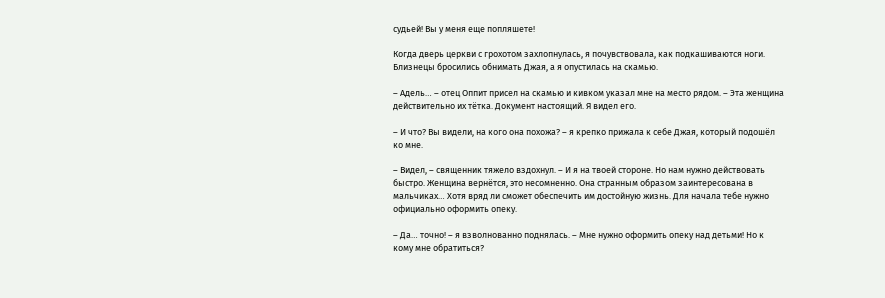судьей! Вы у меня еще попляшете!

Когда дверь церкви с грохотом захлопнулась, я почувствовала, как подкашиваются ноги. Близнецы бросились обнимать Джая, а я опустилась на скамью.

– Адель… – отец Оппит присел на скамью и кивком указал мне на место рядом. – Эта женщина действительно их тётка. Документ настоящий. Я видел его.

– И что? Вы видели, на кого она похожа? – я крепко прижала к себе Джая, который подошёл ко мне.

– Видел, – священник тяжело вздохнул. – И я на твоей стороне. Но нам нужно действовать быстро. Женщина вернётся, это несомненно. Она странным образом заинтересована в мальчиках… Хотя вряд ли сможет обеспечить им достойную жизнь. Для начала тебе нужно официально оформить опеку.

– Да… точно! – я взволнованно поднялась. – Мне нужно оформить опеку над детьми! Но к кому мне обратиться?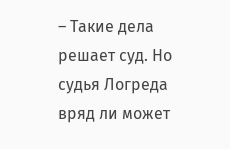– Такие дела решает суд. Но судья Логреда вряд ли может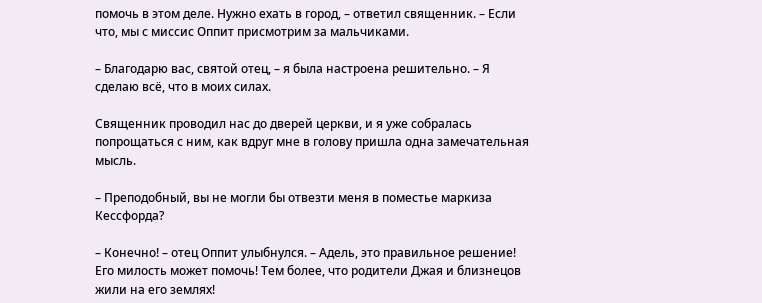помочь в этом деле. Нужно ехать в город, – ответил священник. – Если что, мы с миссис Оппит присмотрим за мальчиками.

– Благодарю вас, святой отец, – я была настроена решительно. – Я сделаю всё, что в моих силах.

Священник проводил нас до дверей церкви, и я уже собралась попрощаться с ним, как вдруг мне в голову пришла одна замечательная мысль.

– Преподобный, вы не могли бы отвезти меня в поместье маркиза Кессфорда?

– Конечно! – отец Оппит улыбнулся. – Адель, это правильное решение! Его милость может помочь! Тем более, что родители Джая и близнецов жили на его землях!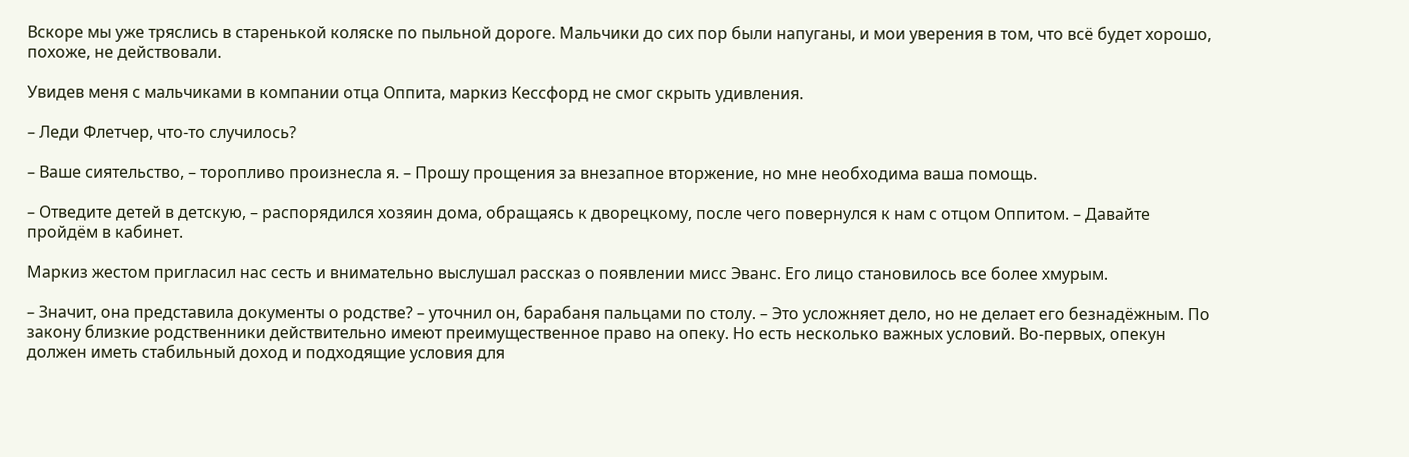Вскоре мы уже тряслись в старенькой коляске по пыльной дороге. Мальчики до сих пор были напуганы, и мои уверения в том, что всё будет хорошо, похоже, не действовали.

Увидев меня с мальчиками в компании отца Оппита, маркиз Кессфорд не смог скрыть удивления.

– Леди Флетчер, что-то случилось?

– Ваше сиятельство, – торопливо произнесла я. – Прошу прощения за внезапное вторжение, но мне необходима ваша помощь.

– Отведите детей в детскую, – распорядился хозяин дома, обращаясь к дворецкому, после чего повернулся к нам с отцом Оппитом. – Давайте пройдём в кабинет.

Маркиз жестом пригласил нас сесть и внимательно выслушал рассказ о появлении мисс Эванс. Его лицо становилось все более хмурым.

– Значит, она представила документы о родстве? – уточнил он, барабаня пальцами по столу. – Это усложняет дело, но не делает его безнадёжным. По закону близкие родственники действительно имеют преимущественное право на опеку. Но есть несколько важных условий. Во-первых, опекун должен иметь стабильный доход и подходящие условия для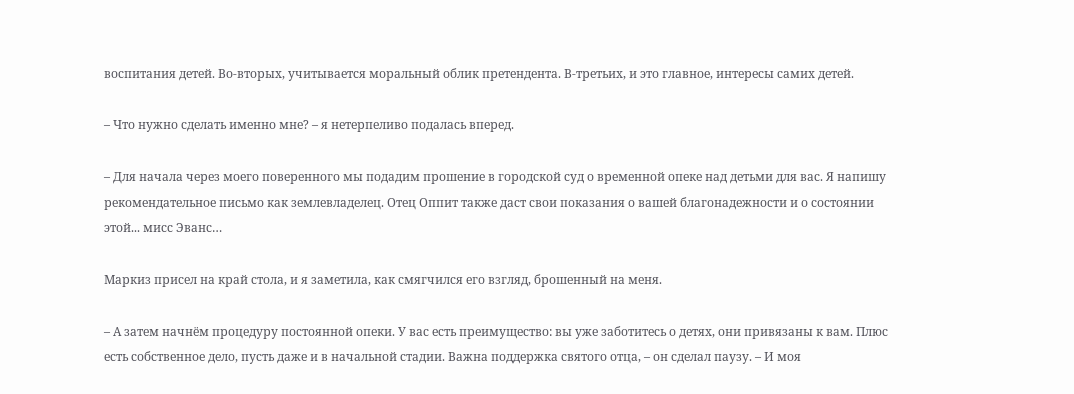воспитания детей. Во-вторых, учитывается моральный облик претендента. В-третьих, и это главное, интересы самих детей.

– Что нужно сделать именно мне? – я нетерпеливо подалась вперед.

– Для начала через моего поверенного мы подадим прошение в городской суд о временной опеке над детьми для вас. Я напишу рекомендательное письмо как землевладелец. Отец Оппит также даст свои показания о вашей благонадежности и о состоянии этой... мисс Эванс…

Маркиз присел на край стола, и я заметила, как смягчился его взгляд, брошенный на меня.

– А затем начнём процедуру постоянной опеки. У вас есть преимущество: вы уже заботитесь о детях, они привязаны к вам. Плюс есть собственное дело, пусть даже и в начальной стадии. Важна поддержка святого отца, – он сделал паузу. – И моя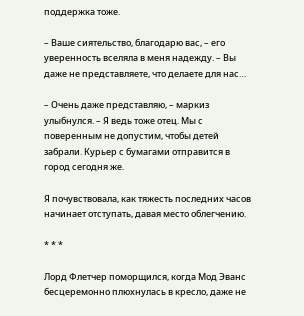поддержка тоже.

– Ваше сиятельство, благодарю вас, – его уверенность вселяла в меня надежду. – Вы даже не представляете, что делаете для нас…

– Очень даже представляю, – маркиз улыбнулся. – Я ведь тоже отец. Мы с поверенным не допустим, чтобы детей забрали. Курьер с бумагами отправится в город сегодня же.

Я почувствовала, как тяжесть последних часов начинает отступать, давая место облегчению.

* * *

Лорд Флетчер поморщился, когда Мод Эванс бесцеремонно плюхнулась в кресло, даже не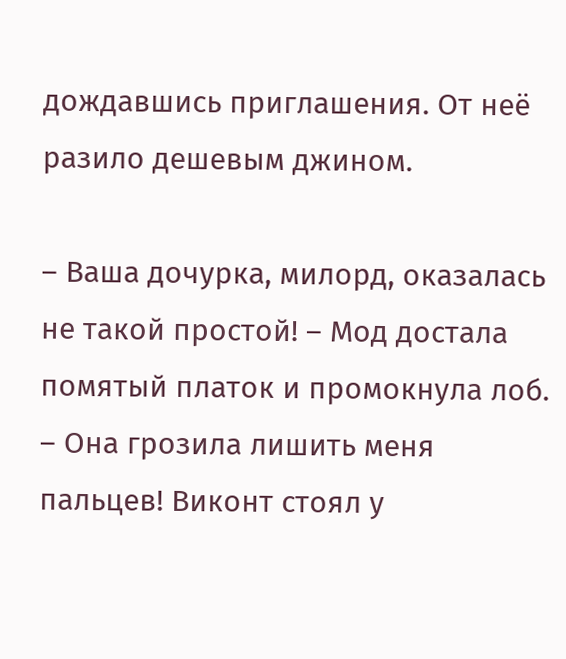дождавшись приглашения. От неё разило дешевым джином.

– Ваша дочурка, милорд, оказалась не такой простой! – Мод достала помятый платок и промокнула лоб. – Она грозила лишить меня пальцев! Виконт стоял у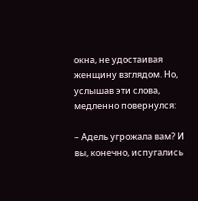окна, не удостаивая женщину взглядом. Но, услышав эти слова, медленно повернулся:

– Адель угрожала вам? И вы, конечно, испугались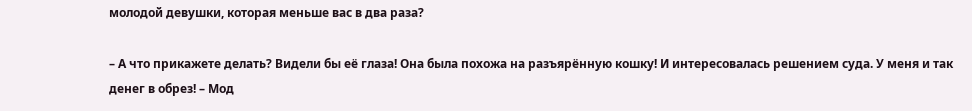молодой девушки, которая меньше вас в два раза?

– А что прикажете делать? Видели бы её глаза! Она была похожа на разъярённую кошку! И интересовалась решением суда. У меня и так денег в обрез! – Мод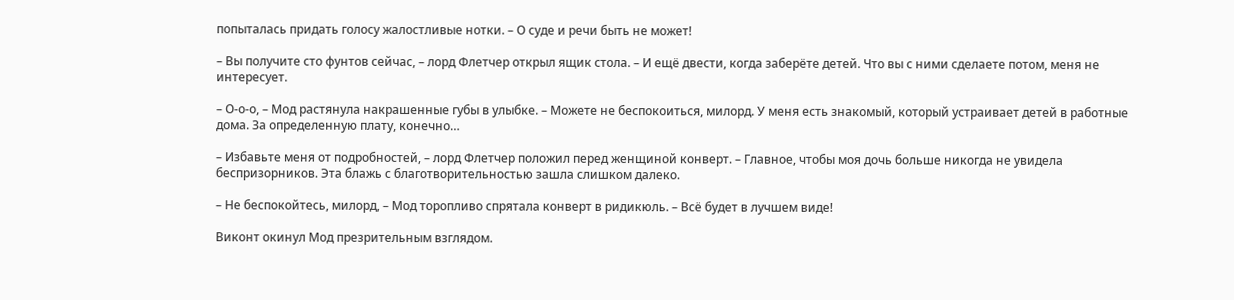попыталась придать голосу жалостливые нотки. – О суде и речи быть не может!

– Вы получите сто фунтов сейчас, – лорд Флетчер открыл ящик стола. – И ещё двести, когда заберёте детей. Что вы с ними сделаете потом, меня не интересует.

– О-о-о, – Мод растянула накрашенные губы в улыбке. – Можете не беспокоиться, милорд. У меня есть знакомый, который устраивает детей в работные дома. За определенную плату, конечно…

– Избавьте меня от подробностей, – лорд Флетчер положил перед женщиной конверт. – Главное, чтобы моя дочь больше никогда не увидела беспризорников. Эта блажь с благотворительностью зашла слишком далеко.

– Не беспокойтесь, милорд, – Мод торопливо спрятала конверт в ридикюль. – Всё будет в лучшем виде!

Виконт окинул Мод презрительным взглядом.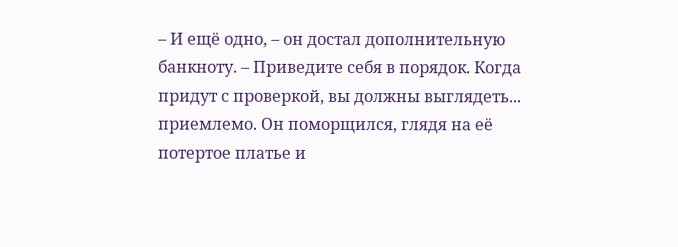– И ещё одно, – он достал дополнительную банкноту. – Приведите себя в порядок. Когда придут с проверкой, вы должны выглядеть... приемлемо. Он поморщился, глядя на её потертое платье и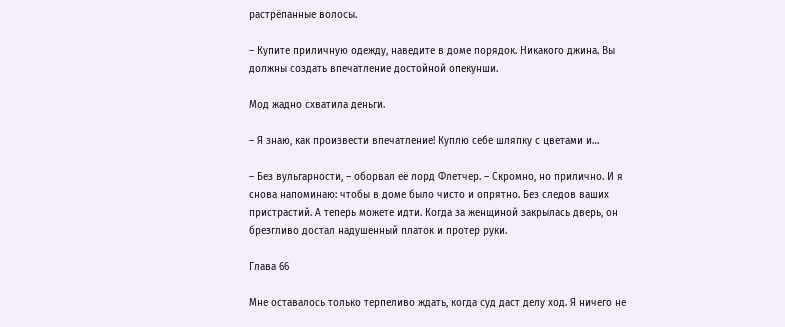растрёпанные волосы.

– Купите приличную одежду, наведите в доме порядок. Никакого джина. Вы должны создать впечатление достойной опекунши.

Мод жадно схватила деньги.

– Я знаю, как произвести впечатление! Куплю себе шляпку с цветами и…

– Без вульгарности, – оборвал её лорд Флетчер. – Скромно, но прилично. И я снова напоминаю: чтобы в доме было чисто и опрятно. Без следов ваших пристрастий. А теперь можете идти. Когда за женщиной закрылась дверь, он брезгливо достал надушенный платок и протер руки.

Глава 66

Мне оставалось только терпеливо ждать, когда суд даст делу ход. Я ничего не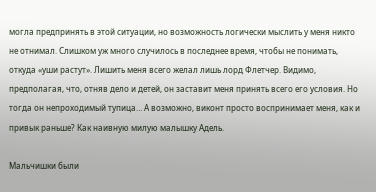могла предпринять в этой ситуации, но возможность логически мыслить у меня никто не отнимал. Слишком уж много случилось в последнее время, чтобы не понимать, откуда «уши растут». Лишить меня всего желал лишь лорд Флетчер. Видимо, предполагая, что, отняв дело и детей, он заставит меня принять всего его условия. Но тогда он непроходимый тупица… А возможно, виконт просто воспринимает меня, как и привык раньше? Как наивную милую малышку Адель.

Мальчишки были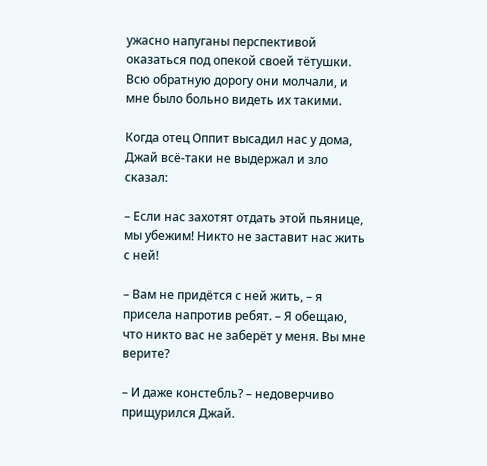ужасно напуганы перспективой оказаться под опекой своей тётушки. Всю обратную дорогу они молчали, и мне было больно видеть их такими.

Когда отец Оппит высадил нас у дома, Джай всё-таки не выдержал и зло сказал:

– Если нас захотят отдать этой пьянице, мы убежим! Никто не заставит нас жить с ней!

– Вам не придётся с ней жить, – я присела напротив ребят. – Я обещаю, что никто вас не заберёт у меня. Вы мне верите?

– И даже констебль? – недоверчиво прищурился Джай.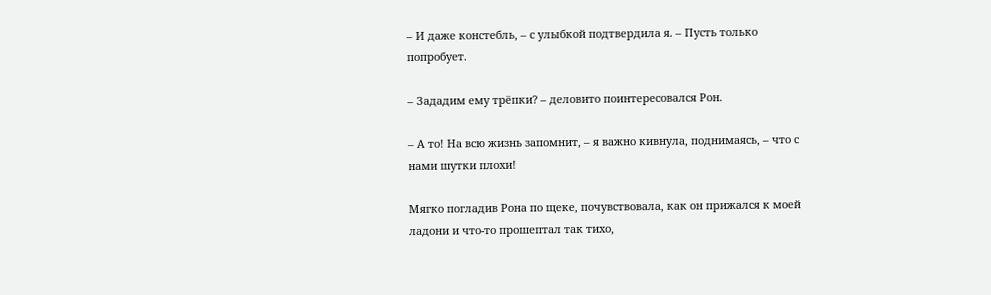– И даже констебль, – с улыбкой подтвердила я. – Пусть только попробует.

– Зададим ему трёпки? – деловито поинтересовался Рон.

– А то! На всю жизнь запомнит, – я важно кивнула, поднимаясь, – что с нами шутки плохи!

Мягко погладив Рона по щеке, почувствовала, как он прижался к моей ладони и что-то прошептал так тихо,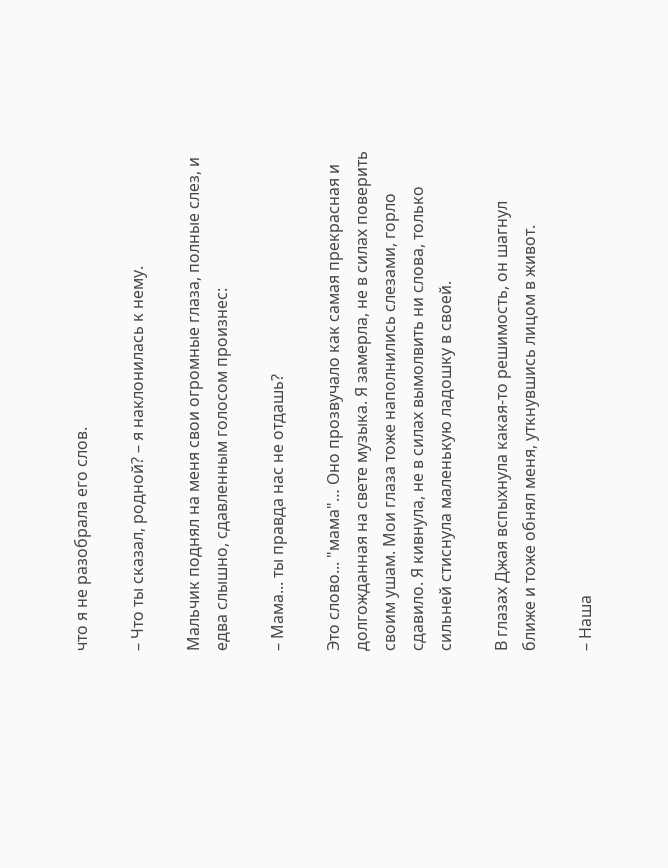что я не разобрала его слов.

– Что ты сказал, родной? – я наклонилась к нему.

Мальчик поднял на меня свои огромные глаза, полные слез, и едва слышно, сдавленным голосом произнес:

– Мама... ты правда нас не отдашь?

Это слово... "мама"… Оно прозвучало как самая прекрасная и долгожданная на свете музыка. Я замерла, не в силах поверить своим ушам. Мои глаза тоже наполнились слезами, горло сдавило. Я кивнула, не в силах вымолвить ни слова, только сильней стиснула маленькую ладошку в своей.

В глазах Джая вспыхнула какая-то решимость, он шагнул ближе и тоже обнял меня, уткнувшись лицом в живот.

– Наша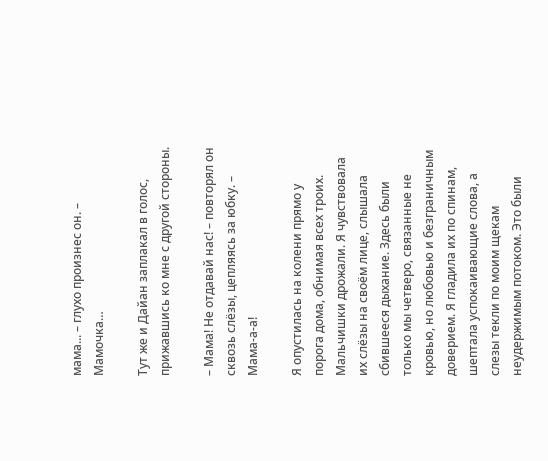мама... – глухо произнес он. – Мамочка…

Тут же и Дайан заплакал в голос, прижавшись ко мне с другой стороны.

– Мама! Не отдавай нас! – повторял он сквозь слёзы, цепляясь за юбку. – Мама-а-а!

Я опустилась на колени прямо у порога дома, обнимая всех троих. Мальчишки дрожали. Я чувствовала их слёзы на своём лице, слышала сбившееся дыхание. Здесь были только мы четверо, связанные не кровью, но любовью и безграничным доверием. Я гладила их по спинам, шептала успокаивающие слова, а слезы текли по моим щекам неудержимым потоком. Это были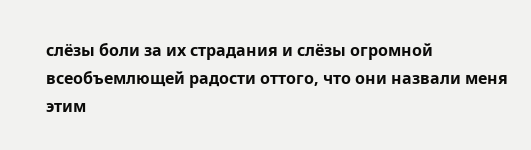слёзы боли за их страдания и слёзы огромной всеобъемлющей радости оттого, что они назвали меня этим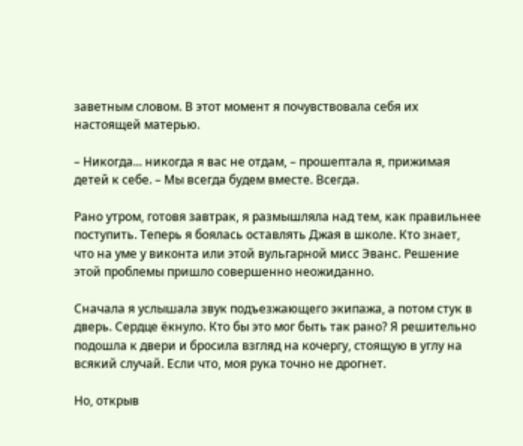заветным словом. В этот момент я почувствовала себя их настоящей матерью.

– Никогда... никогда я вас не отдам, – прошептала я, прижимая детей к себе. – Мы всегда будем вместе. Всегда.

Рано утром, готовя завтрак, я размышляла над тем, как правильнее поступить. Теперь я боялась оставлять Джая в школе. Кто знает, что на уме у виконта или этой вульгарной мисс Эванс. Решение этой проблемы пришло совершенно неожиданно.

Сначала я услышала звук подъезжающего экипажа, а потом стук в дверь. Сердце ёкнуло. Кто бы это мог быть так рано? Я решительно подошла к двери и бросила взгляд на кочергу, стоящую в углу на всякий случай. Если что, моя рука точно не дрогнет.

Но, открыв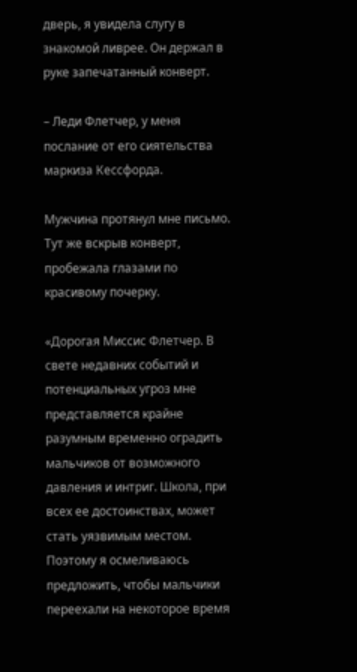дверь, я увидела слугу в знакомой ливрее. Он держал в руке запечатанный конверт.

– Леди Флетчер, у меня послание от его сиятельства маркиза Кессфорда.

Мужчина протянул мне письмо. Тут же вскрыв конверт, пробежала глазами по красивому почерку.

«Дорогая Миссис Флетчер. В свете недавних событий и потенциальных угроз мне представляется крайне разумным временно оградить мальчиков от возможного давления и интриг. Школа, при всех ее достоинствах, может стать уязвимым местом. Поэтому я осмеливаюсь предложить, чтобы мальчики переехали на некоторое время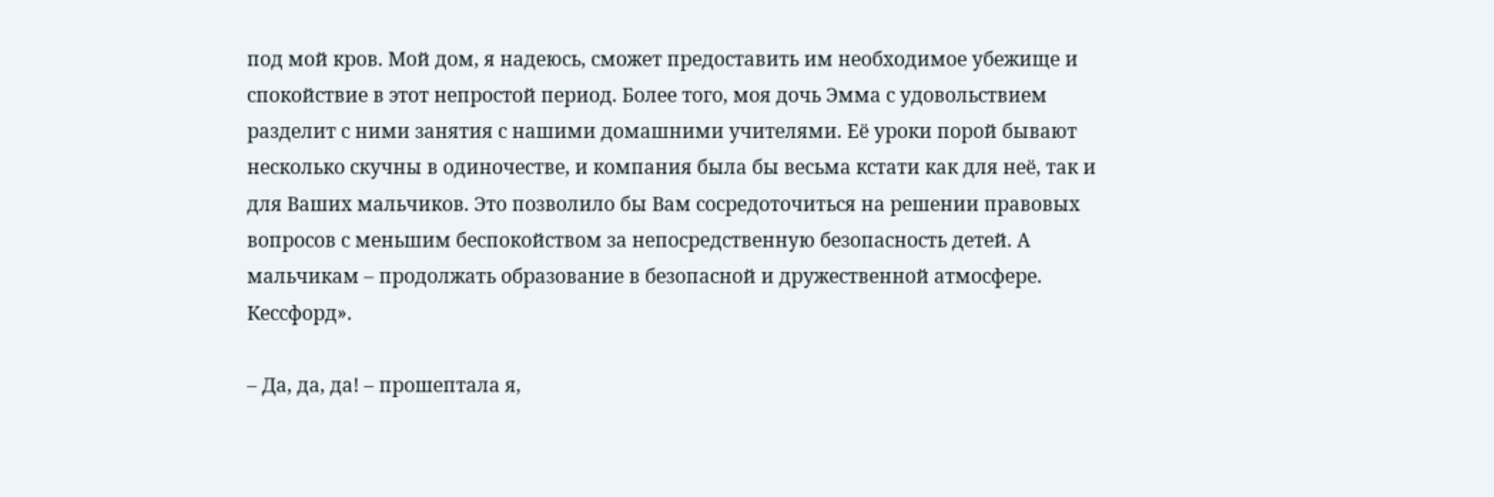под мой кров. Мой дом, я надеюсь, сможет предоставить им необходимое убежище и спокойствие в этот непростой период. Более того, моя дочь Эмма с удовольствием разделит с ними занятия с нашими домашними учителями. Её уроки порой бывают несколько скучны в одиночестве, и компания была бы весьма кстати как для неё, так и для Ваших мальчиков. Это позволило бы Вам сосредоточиться на решении правовых вопросов с меньшим беспокойством за непосредственную безопасность детей. А мальчикам – продолжать образование в безопасной и дружественной атмосфере. Кессфорд».

– Да, да, да! – прошептала я,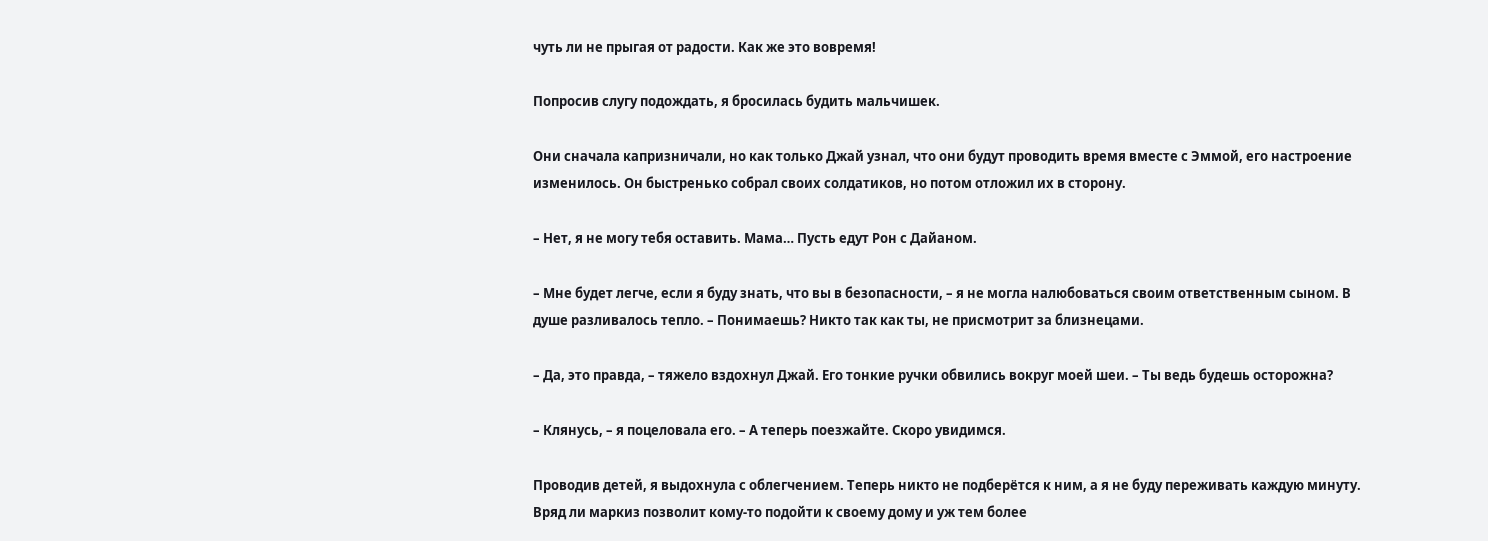чуть ли не прыгая от радости. Как же это вовремя!

Попросив слугу подождать, я бросилась будить мальчишек.

Они сначала капризничали, но как только Джай узнал, что они будут проводить время вместе с Эммой, его настроение изменилось. Он быстренько собрал своих солдатиков, но потом отложил их в сторону.

– Нет, я не могу тебя оставить. Мама… Пусть едут Рон с Дайаном.

– Мне будет легче, если я буду знать, что вы в безопасности, – я не могла налюбоваться своим ответственным сыном. В душе разливалось тепло. – Понимаешь? Никто так как ты, не присмотрит за близнецами.

– Да, это правда, – тяжело вздохнул Джай. Его тонкие ручки обвились вокруг моей шеи. – Ты ведь будешь осторожна?

– Клянусь, – я поцеловала его. – А теперь поезжайте. Скоро увидимся.

Проводив детей, я выдохнула с облегчением. Теперь никто не подберётся к ним, а я не буду переживать каждую минуту. Вряд ли маркиз позволит кому-то подойти к своему дому и уж тем более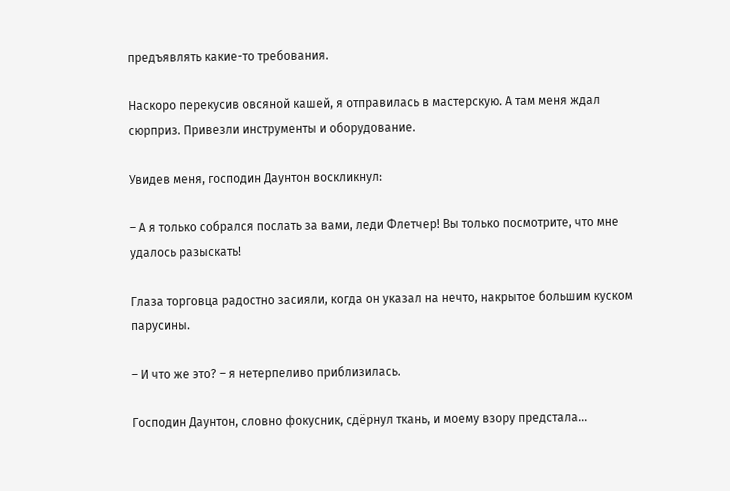предъявлять какие-то требования.

Наскоро перекусив овсяной кашей, я отправилась в мастерскую. А там меня ждал сюрприз. Привезли инструменты и оборудование.

Увидев меня, господин Даунтон воскликнул:

– А я только собрался послать за вами, леди Флетчер! Вы только посмотрите, что мне удалось разыскать!

Глаза торговца радостно засияли, когда он указал на нечто, накрытое большим куском парусины.

– И что же это? – я нетерпеливо приблизилась.

Господин Даунтон, словно фокусник, сдёрнул ткань, и моему взору предстала...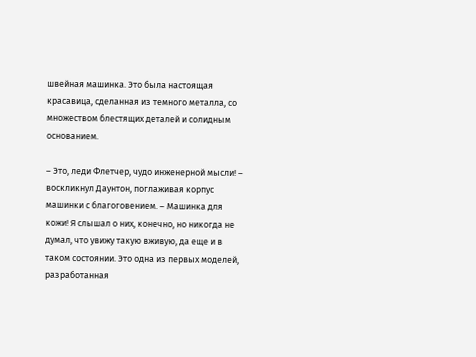швейная машинка. Это была настоящая красавица, сделанная из темного металла, со множеством блестящих деталей и солидным основанием.

– Это, леди Флетчер, чудо инженерной мысли! – воскликнул Даунтон, поглаживая корпус машинки с благоговением. – Машинка для кожи! Я слышал о них, конечно, но никогда не думал, что увижу такую вживую, да еще и в таком состоянии. Это одна из первых моделей, разработанная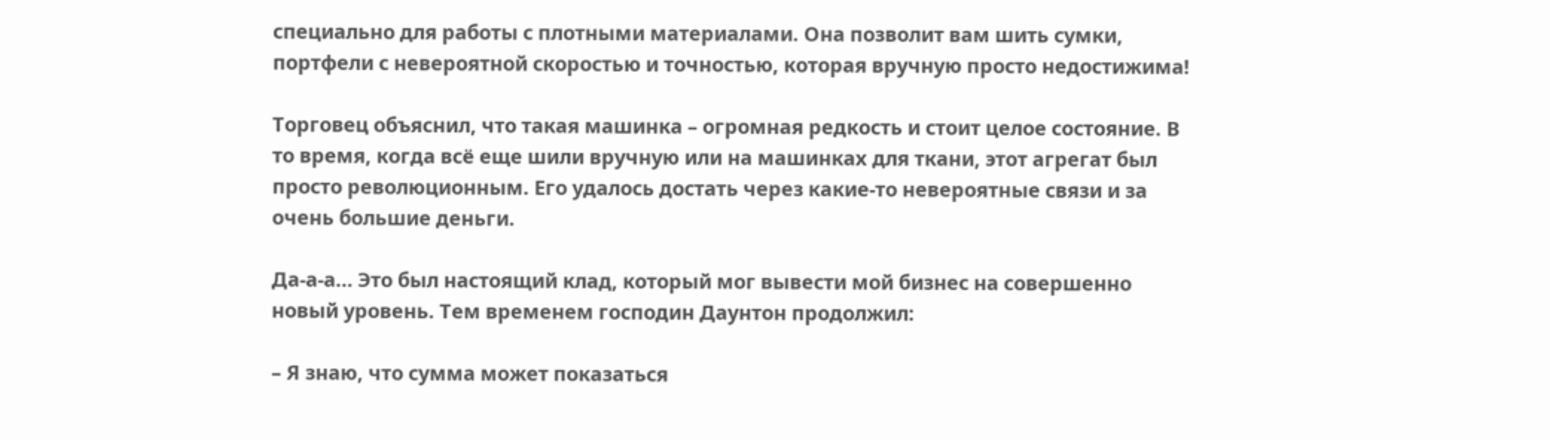специально для работы с плотными материалами. Она позволит вам шить сумки, портфели с невероятной скоростью и точностью, которая вручную просто недостижима!

Торговец объяснил, что такая машинка – огромная редкость и стоит целое состояние. В то время, когда всё еще шили вручную или на машинках для ткани, этот агрегат был просто революционным. Его удалось достать через какие-то невероятные связи и за очень большие деньги.

Да-а-а… Это был настоящий клад, который мог вывести мой бизнес на совершенно новый уровень. Тем временем господин Даунтон продолжил:

– Я знаю, что сумма может показаться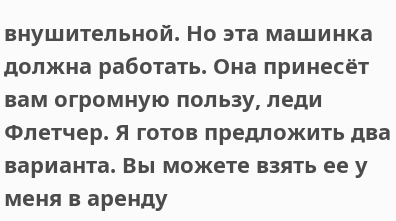внушительной. Но эта машинка должна работать. Она принесёт вам огромную пользу, леди Флетчер. Я готов предложить два варианта. Вы можете взять ее у меня в аренду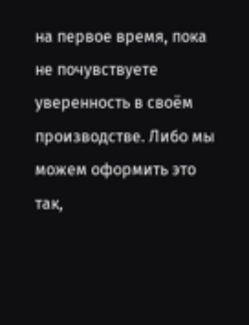на первое время, пока не почувствуете уверенность в своём производстве. Либо мы можем оформить это так,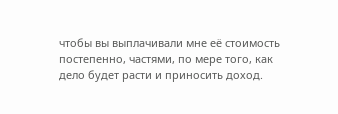чтобы вы выплачивали мне её стоимость постепенно, частями, по мере того, как дело будет расти и приносить доход.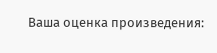Ваша оценка произведения: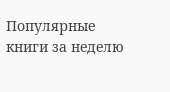Популярные книги за неделю